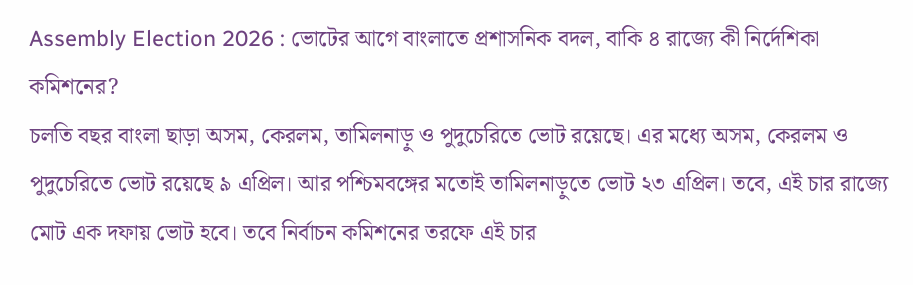Assembly Election 2026 : ভোটের আগে বাংলাতে প্রশাসনিক বদল, বাকি ৪ রাজ্যে কী নির্দেশিকা কমিশনের?
চলতি বছর বাংলা ছাড়া অসম, কেরলম, তামিলনাড়ু ও পুদুচেরিতে ভোট রয়েছে। এর মধ্যে অসম, কেরলম ও পুদুচেরিতে ভোট রয়েছে ৯ এপ্রিল। আর পশ্চিমবঙ্গের মতোই তামিলনাড়ুতে ভোট ২৩ এপ্রিল। তবে, এই চার রাজ্যে মোট এক দফায় ভোট হবে। তবে নির্বাচন কমিশনের তরফে এই চার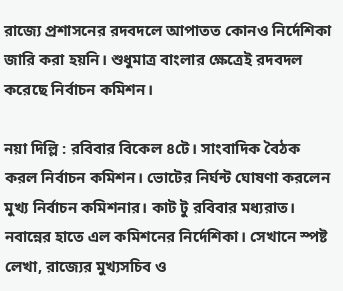রাজ্যে প্রশাসনের রদবদলে আপাতত কোনও নির্দেশিকা জারি করা হয়নি। শুধুমাত্র বাংলার ক্ষেত্রেই রদবদল করেছে নির্বাচন কমিশন।

নয়া দিল্লি : রবিবার বিকেল ৪টে। সাংবাদিক বৈঠক করল নির্বাচন কমিশন। ভোটের নির্ঘন্ট ঘোষণা করলেন মুখ্য নির্বাচন কমিশনার। কাট টু রবিবার মধ্যরাত। নবান্নের হাতে এল কমিশনের নির্দেশিকা। সেখানে স্পষ্ট লেখা, রাজ্যের মুখ্যসচিব ও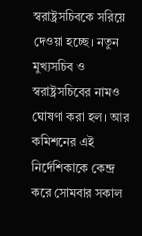স্বরাষ্ট্রসচিবকে সরিয়ে দেওয়া হচ্ছে। নতুন মুখ্যসচিব ও স্বরাষ্ট্রসচিবের নামও ঘোষণা করা হল। আর কমিশনের এই নির্দেশিকাকে কেন্দ্র করে সোমবার সকাল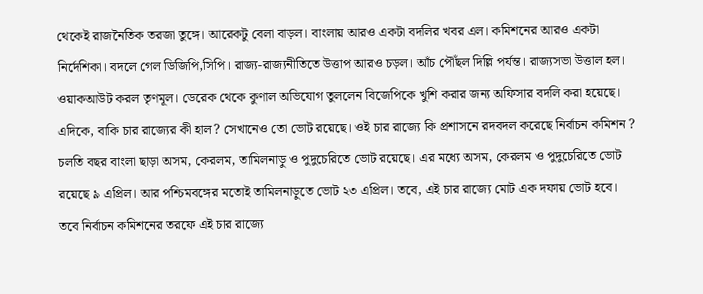থেকেই রাজনৈতিক তরজা তুঙ্গে। আরেকটু বেলা বাড়ল। বাংলায় আরও একটা বদলির খবর এল। কমিশনের আরও একটা নির্দেশিকা। বদলে গেল ডিজিপি,সিপি। রাজ্য-রাজ্যনীতিতে উত্তাপ আরও চড়ল। আঁচ পৌঁছল দিল্লি পর্যন্ত। রাজ্যসভা উত্তাল হল। ওয়াকআউট করল তৃণমূল। ডেরেক থেকে কুণাল অভিযোগ তুললেন বিজেপিকে খুশি করার জন্য অফিসার বদলি করা হয়েছে। এদিকে, বাকি চার রাজ্যের কী হাল? সেখানেও তো ভোট রয়েছে। ওই চার রাজ্যে কি প্রশাসনে রদবদল করেছে নির্বাচন কমিশন ?
চলতি বছর বাংলা ছাড়া অসম, কেরলম, তামিলনাড়ু ও পুদুচেরিতে ভোট রয়েছে। এর মধ্যে অসম, কেরলম ও পুদুচেরিতে ভোট রয়েছে ৯ এপ্রিল। আর পশ্চিমবঙ্গের মতোই তামিলনাড়ুতে ভোট ২৩ এপ্রিল। তবে, এই চার রাজ্যে মোট এক দফায় ভোট হবে। তবে নির্বাচন কমিশনের তরফে এই চার রাজ্যে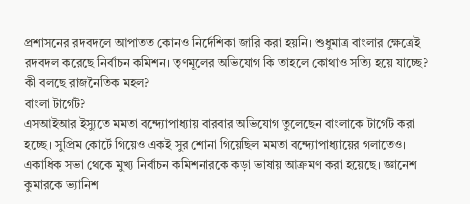প্রশাসনের রদবদলে আপাতত কোনও নির্দেশিকা জারি করা হয়নি। শুধুমাত্র বাংলার ক্ষেত্রেই রদবদল করেছে নির্বাচন কমিশন। তৃণমূলের অভিযোগ কি তাহলে কোথাও সত্যি হয়ে যাচ্ছে? কী বলছে রাজনৈতিক মহল?
বাংলা টার্গেট?
এসআইআর ইস্যুতে মমতা বন্দ্যোপাধ্যায় বারবার অভিযোগ তুলেছেন বাংলাকে টার্গেট করা হচ্ছে। সুপ্রিম কোর্টে গিয়েও একই সুর শোনা গিয়েছিল মমতা বন্দ্যোপাধ্যায়ের গলাতেও। একাধিক সভা থেকে মুখ্য নির্বাচন কমিশনারকে কড়া ভাষায় আক্রমণ করা হয়েছে। জ্ঞানেশ কুমারকে ভ্যানিশ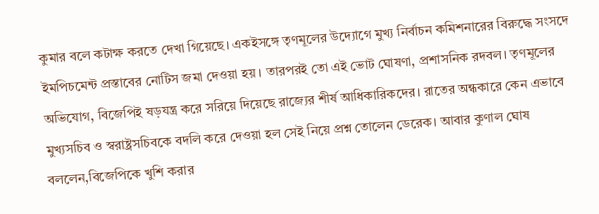কুমার বলে কটাক্ষ করতে দেখা গিয়েছে। একইসঙ্গে তৃণমূলের উদ্যোগে মুখ্য নির্বাচন কমিশনারের বিরুদ্ধে সংসদে ইমপিচমেন্ট প্রস্তাবের নোটিস জমা দেওয়া হয়। তারপরই তো এই ভোট ঘোষণা, প্রশাসনিক রদবল। তৃণমূলের অভিযোগ, বিজেপিই ষড়যন্ত্র করে সরিয়ে দিয়েছে রাজ্যের শীর্ষ আধিকারিকদের। রাতের অন্ধকারে কেন এভাবে মুখ্যসচিব ও স্বরাষ্ট্রসচিবকে বদলি করে দেওয়া হল সেই নিয়ে প্রশ্ন তোলেন ডেরেক। আবার কুণাল ঘোষ বললেন,বিজেপিকে খুশি করার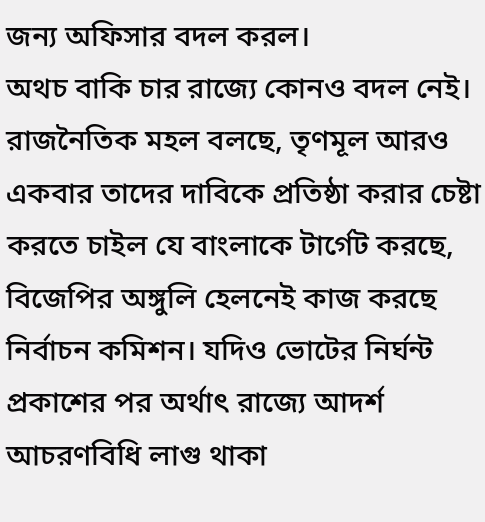জন্য অফিসার বদল করল।
অথচ বাকি চার রাজ্যে কোনও বদল নেই। রাজনৈতিক মহল বলছে, তৃণমূল আরও একবার তাদের দাবিকে প্রতিষ্ঠা করার চেষ্টা করতে চাইল যে বাংলাকে টার্গেট করছে, বিজেপির অঙ্গুলি হেলনেই কাজ করছে নির্বাচন কমিশন। যদিও ভোটের নির্ঘন্ট প্রকাশের পর অর্থাৎ রাজ্যে আদর্শ আচরণবিধি লাগু থাকা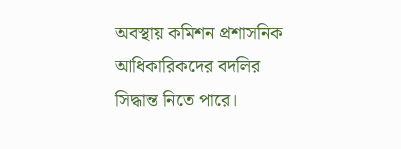অবস্থায় কমিশন প্রশাসনিক আধিকারিকদের বদলির সিদ্ধান্ত নিতে পারে।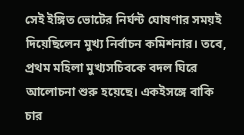সেই ইঙ্গিত ভোটের নির্ঘন্ট ঘোষণার সময়ই দিয়েছিলেন মুখ্য নির্বাচন কমিশনার। তবে, প্রথম মহিলা মুখ্যসচিবকে বদল ঘিরে আলোচনা শুরু হয়েছে। একইসঙ্গে বাকি চার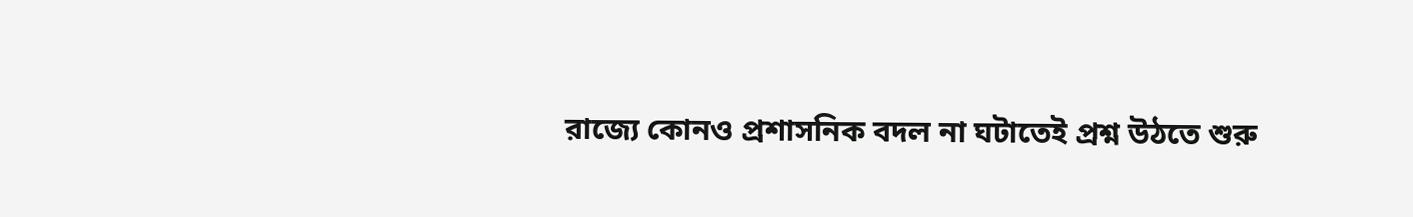রাজ্যে কোনও প্রশাসনিক বদল না ঘটাতেই প্রশ্ন উঠতে শুরু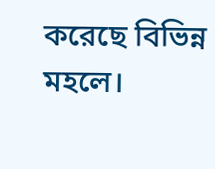করেছে বিভিন্ন মহলে।